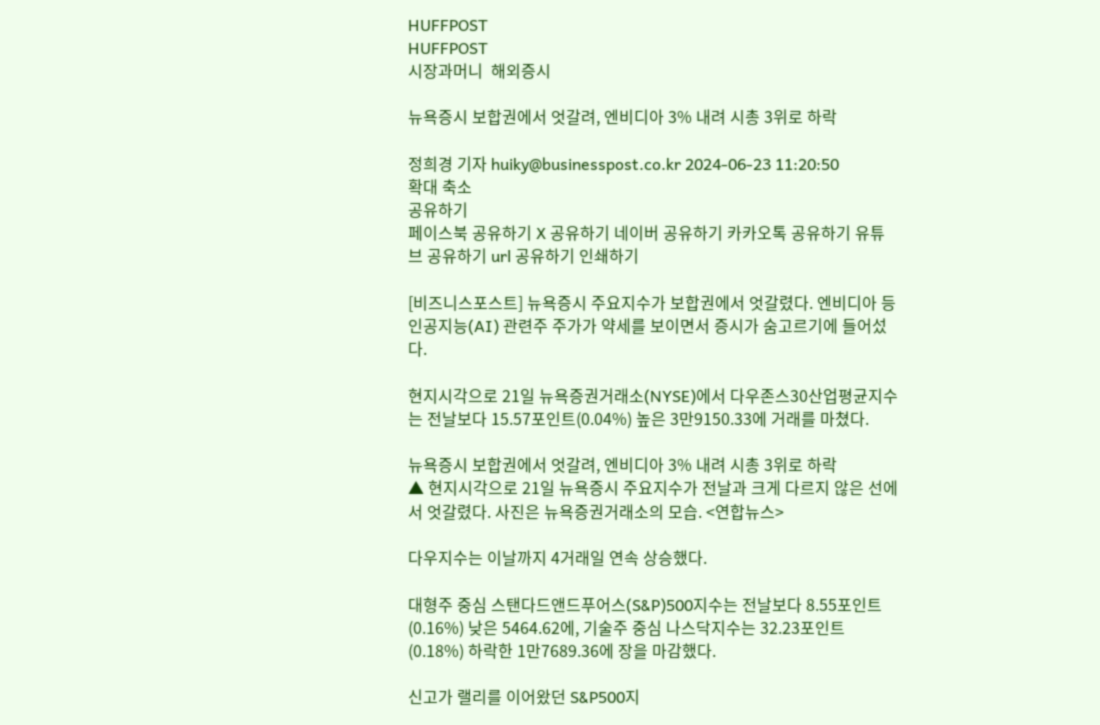HUFFPOST
HUFFPOST
시장과머니  해외증시

뉴욕증시 보합권에서 엇갈려, 엔비디아 3% 내려 시총 3위로 하락

정희경 기자 huiky@businesspost.co.kr 2024-06-23 11:20:50
확대 축소
공유하기
페이스북 공유하기 X 공유하기 네이버 공유하기 카카오톡 공유하기 유튜브 공유하기 url 공유하기 인쇄하기

[비즈니스포스트] 뉴욕증시 주요지수가 보합권에서 엇갈렸다. 엔비디아 등 인공지능(AI) 관련주 주가가 약세를 보이면서 증시가 숨고르기에 들어섰다.

현지시각으로 21일 뉴욕증권거래소(NYSE)에서 다우존스30산업평균지수는 전날보다 15.57포인트(0.04%) 높은 3만9150.33에 거래를 마쳤다.

뉴욕증시 보합권에서 엇갈려, 엔비디아 3% 내려 시총 3위로 하락
▲ 현지시각으로 21일 뉴욕증시 주요지수가 전날과 크게 다르지 않은 선에서 엇갈렸다. 사진은 뉴욕증권거래소의 모습. <연합뉴스>

다우지수는 이날까지 4거래일 연속 상승했다.

대형주 중심 스탠다드앤드푸어스(S&P)500지수는 전날보다 8.55포인트(0.16%) 낮은 5464.62에, 기술주 중심 나스닥지수는 32.23포인트(0.18%) 하락한 1만7689.36에 장을 마감했다.

신고가 랠리를 이어왔던 S&P500지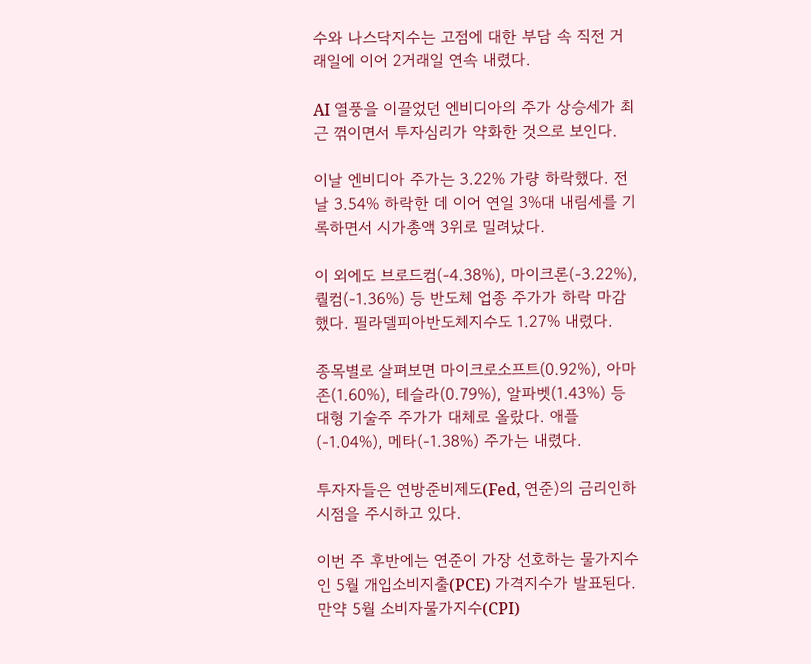수와 나스닥지수는 고점에 대한 부담 속 직전 거래일에 이어 2거래일 연속 내렸다.

AI 열풍을 이끌었던 엔비디아의 주가 상승세가 최근 꺾이면서 투자심리가 약화한 것으로 보인다.

이날 엔비디아 주가는 3.22% 가량 하락했다. 전날 3.54% 하락한 데 이어 연일 3%대 내림세를 기록하면서 시가총액 3위로 밀려났다.

이 외에도 브로드컴(-4.38%), 마이크론(-3.22%), 퀄컴(-1.36%) 등 반도체 업종 주가가 하락 마감했다. 필라델피아반도체지수도 1.27% 내렸다.

종목별로 살펴보면 마이크로소프트(0.92%), 아마존(1.60%), 테슬라(0.79%), 알파벳(1.43%) 등 대형 기술주 주가가 대체로 올랐다. 애플(-1.04%), 메타(-1.38%) 주가는 내렸다.

투자자들은 연방준비제도(Fed, 연준)의 금리인하 시점을 주시하고 있다.

이번 주 후반에는 연준이 가장 선호하는 물가지수인 5월 개입소비지출(PCE) 가격지수가 발표된다. 만약 5월 소비자물가지수(CPI)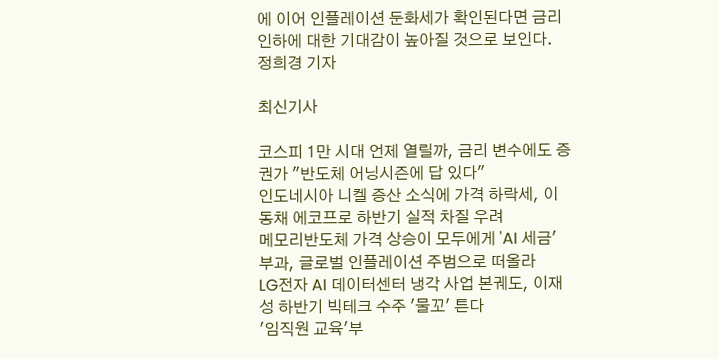에 이어 인플레이션 둔화세가 확인된다면 금리인하에 대한 기대감이 높아질 것으로 보인다. 정희경 기자

최신기사

코스피 1만 시대 언제 열릴까, 금리 변수에도 증권가 "반도체 어닝시즌에 답 있다"
인도네시아 니켈 증산 소식에 가격 하락세, 이동채 에코프로 하반기 실적 차질 우려
메모리반도체 가격 상승이 모두에게 'AI 세금' 부과, 글로벌 인플레이션 주범으로 떠올라
LG전자 AI 데이터센터 냉각 사업 본궤도, 이재성 하반기 빅테크 수주 '물꼬' 튼다
'임직원 교육'부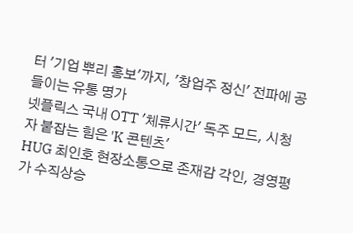터 '기업 뿌리 홍보'까지, '창업주 정신' 전파에 공들이는 유통 명가
넷플릭스 국내 OTT '체류시간' 독주 모드, 시청자 붙잡는 힘은 'K 콘텐츠'
HUG 최인호 현장소통으로 존재감 각인, 경영평가 수직상승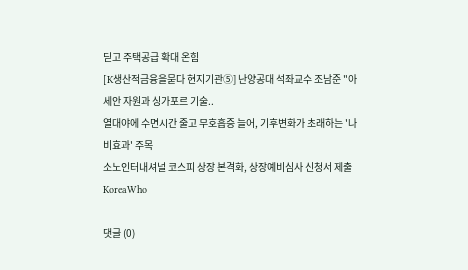딛고 주택공급 확대 온힘
[K생산적금융을묻다 현지기관⑤] 난양공대 석좌교수 조남준 "아세안 자원과 싱가포르 기술..
열대야에 수면시간 줄고 무호흡증 늘어, 기후변화가 초래하는 '나비효과' 주목
소노인터내셔널 코스피 상장 본격화, 상장예비심사 신청서 제출
KoreaWho

댓글 (0)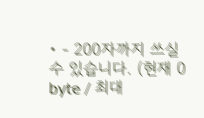• - 200자까지 쓰실 수 있습니다. (현재 0 byte / 최대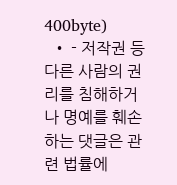400byte)
  • - 저작권 등 다른 사람의 권리를 침해하거나 명예를 훼손하는 댓글은 관련 법률에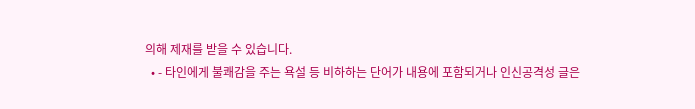의해 제재를 받을 수 있습니다.
  • - 타인에게 불쾌감을 주는 욕설 등 비하하는 단어가 내용에 포함되거나 인신공격성 글은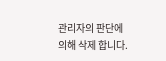관리자의 판단에 의해 삭제 합니다.